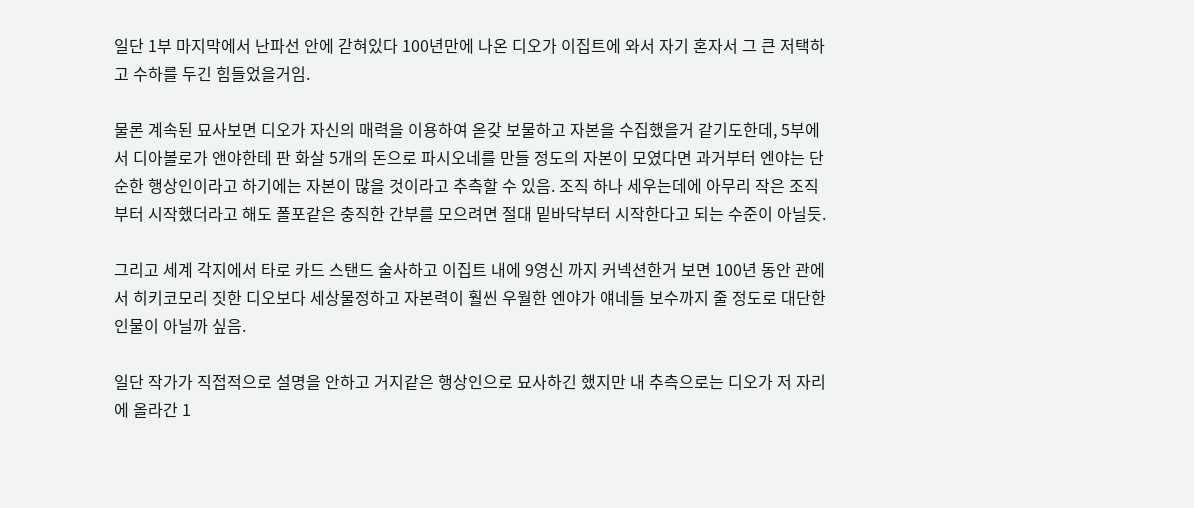일단 1부 마지막에서 난파선 안에 갇혀있다 100년만에 나온 디오가 이집트에 와서 자기 혼자서 그 큰 저택하고 수하를 두긴 힘들었을거임.

물론 계속된 묘사보면 디오가 자신의 매력을 이용하여 옫갖 보물하고 자본을 수집했을거 같기도한데, 5부에서 디아볼로가 앤야한테 판 화살 5개의 돈으로 파시오네를 만들 정도의 자본이 모였다면 과거부터 엔야는 단순한 행상인이라고 하기에는 자본이 많을 것이라고 추측할 수 있음. 조직 하나 세우는데에 아무리 작은 조직부터 시작했더라고 해도 폴포같은 충직한 간부를 모으려면 절대 밑바닥부터 시작한다고 되는 수준이 아닐듯.

그리고 세계 각지에서 타로 카드 스탠드 술사하고 이집트 내에 9영신 까지 커넥션한거 보면 100년 동안 관에서 히키코모리 짓한 디오보다 세상물정하고 자본력이 훨씬 우월한 엔야가 얘네들 보수까지 줄 정도로 대단한 인물이 아닐까 싶음.

일단 작가가 직접적으로 설명을 안하고 거지같은 행상인으로 묘사하긴 했지만 내 추측으로는 디오가 저 자리에 올라간 1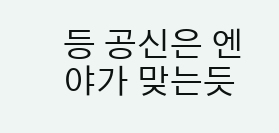등 공신은 엔야가 맞는듯